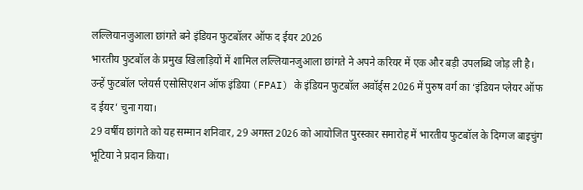लल्लियानजुआला छांगते बने इंडियन फुटबॉलर ऑफ द ईयर 2026
भारतीय फुटबॉल के प्रमुख खिलाड़ियों में शामिल लल्लियानजुआला छांगते ने अपने करियर में एक और बड़ी उपलब्धि जोड़ ली है। उन्हें फुटबॉल प्लेयर्स एसोसिएशन ऑफ इंडिया (FPAI) के इंडियन फुटबॉल अवॉर्ड्स 2026 में पुरुष वर्ग का ‘इंडियन प्लेयर ऑफ द ईयर’ चुना गया।
29 वर्षीय छांगते को यह सम्मान शनिवार, 29 अगस्त 2026 को आयोजित पुरस्कार समारोह में भारतीय फुटबॉल के दिग्गज बाइचुंग भूटिया ने प्रदान किया।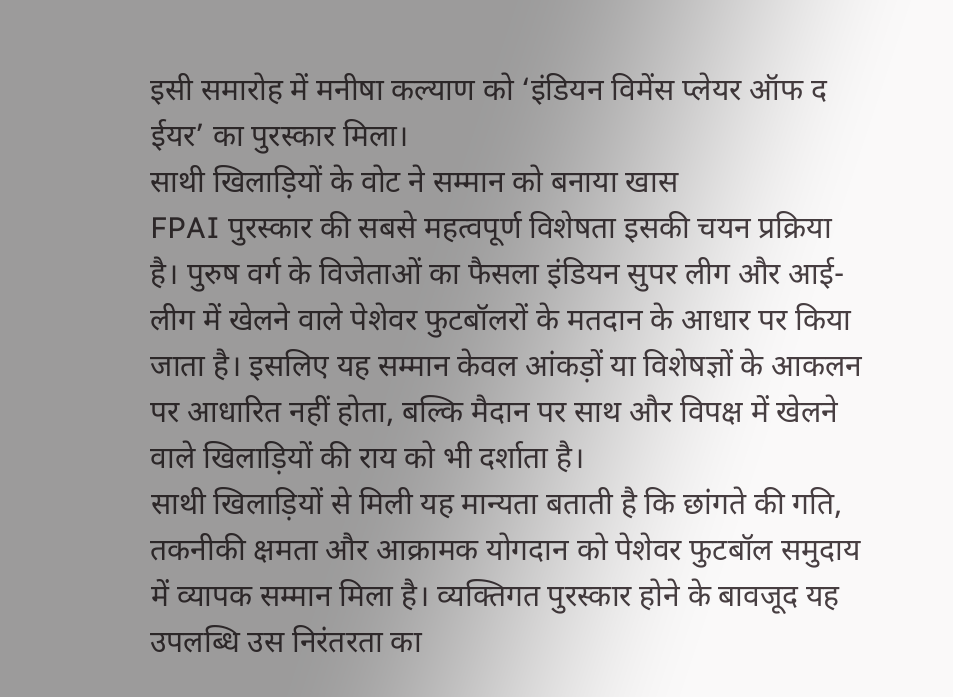इसी समारोह में मनीषा कल्याण को ‘इंडियन विमेंस प्लेयर ऑफ द ईयर’ का पुरस्कार मिला।
साथी खिलाड़ियों के वोट ने सम्मान को बनाया खास
FPAI पुरस्कार की सबसे महत्वपूर्ण विशेषता इसकी चयन प्रक्रिया है। पुरुष वर्ग के विजेताओं का फैसला इंडियन सुपर लीग और आई-लीग में खेलने वाले पेशेवर फुटबॉलरों के मतदान के आधार पर किया जाता है। इसलिए यह सम्मान केवल आंकड़ों या विशेषज्ञों के आकलन पर आधारित नहीं होता, बल्कि मैदान पर साथ और विपक्ष में खेलने वाले खिलाड़ियों की राय को भी दर्शाता है।
साथी खिलाड़ियों से मिली यह मान्यता बताती है कि छांगते की गति, तकनीकी क्षमता और आक्रामक योगदान को पेशेवर फुटबॉल समुदाय में व्यापक सम्मान मिला है। व्यक्तिगत पुरस्कार होने के बावजूद यह उपलब्धि उस निरंतरता का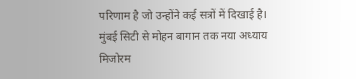परिणाम है जो उन्होंने कई सत्रों में दिखाई है।
मुंबई सिटी से मोहन बागान तक नया अध्याय
मिजोरम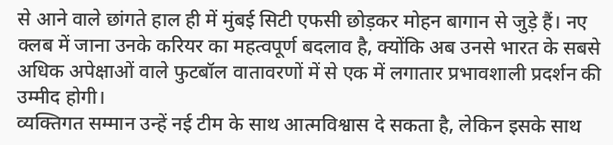से आने वाले छांगते हाल ही में मुंबई सिटी एफसी छोड़कर मोहन बागान से जुड़े हैं। नए क्लब में जाना उनके करियर का महत्वपूर्ण बदलाव है, क्योंकि अब उनसे भारत के सबसे अधिक अपेक्षाओं वाले फुटबॉल वातावरणों में से एक में लगातार प्रभावशाली प्रदर्शन की उम्मीद होगी।
व्यक्तिगत सम्मान उन्हें नई टीम के साथ आत्मविश्वास दे सकता है, लेकिन इसके साथ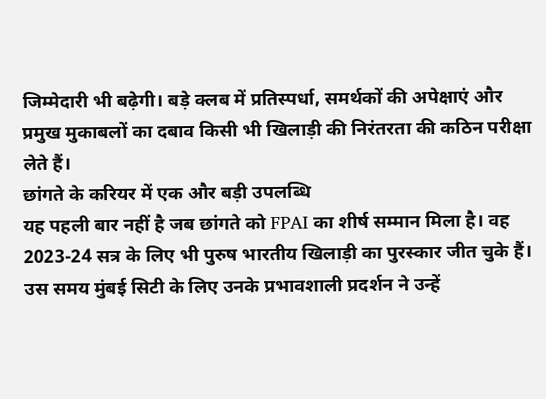जिम्मेदारी भी बढ़ेगी। बड़े क्लब में प्रतिस्पर्धा, समर्थकों की अपेक्षाएं और प्रमुख मुकाबलों का दबाव किसी भी खिलाड़ी की निरंतरता की कठिन परीक्षा लेते हैं।
छांगते के करियर में एक और बड़ी उपलब्धि
यह पहली बार नहीं है जब छांगते को FPAI का शीर्ष सम्मान मिला है। वह 2023-24 सत्र के लिए भी पुरुष भारतीय खिलाड़ी का पुरस्कार जीत चुके हैं। उस समय मुंबई सिटी के लिए उनके प्रभावशाली प्रदर्शन ने उन्हें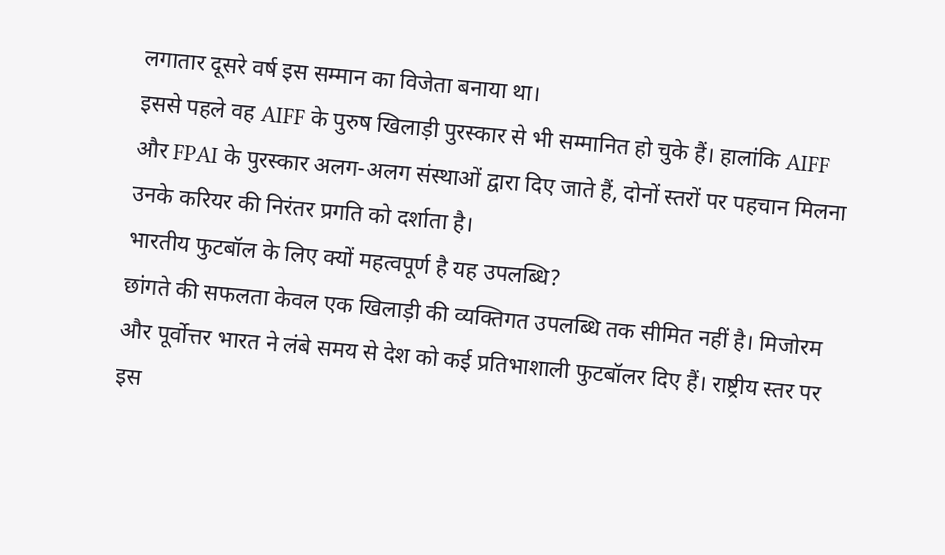लगातार दूसरे वर्ष इस सम्मान का विजेता बनाया था।
इससे पहले वह AIFF के पुरुष खिलाड़ी पुरस्कार से भी सम्मानित हो चुके हैं। हालांकि AIFF और FPAI के पुरस्कार अलग-अलग संस्थाओं द्वारा दिए जाते हैं, दोनों स्तरों पर पहचान मिलना उनके करियर की निरंतर प्रगति को दर्शाता है।
भारतीय फुटबॉल के लिए क्यों महत्वपूर्ण है यह उपलब्धि?
छांगते की सफलता केवल एक खिलाड़ी की व्यक्तिगत उपलब्धि तक सीमित नहीं है। मिजोरम और पूर्वोत्तर भारत ने लंबे समय से देश को कई प्रतिभाशाली फुटबॉलर दिए हैं। राष्ट्रीय स्तर पर इस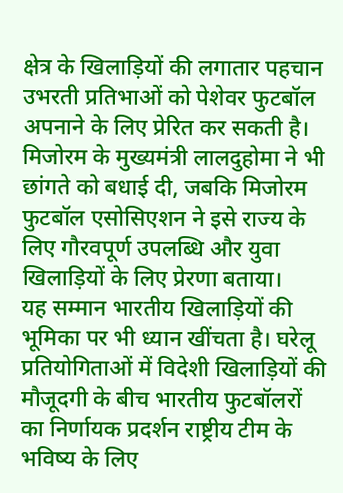क्षेत्र के खिलाड़ियों की लगातार पहचान उभरती प्रतिभाओं को पेशेवर फुटबॉल अपनाने के लिए प्रेरित कर सकती है।
मिजोरम के मुख्यमंत्री लालदुहोमा ने भी छांगते को बधाई दी, जबकि मिजोरम फुटबॉल एसोसिएशन ने इसे राज्य के लिए गौरवपूर्ण उपलब्धि और युवा खिलाड़ियों के लिए प्रेरणा बताया।
यह सम्मान भारतीय खिलाड़ियों की भूमिका पर भी ध्यान खींचता है। घरेलू प्रतियोगिताओं में विदेशी खिलाड़ियों की मौजूदगी के बीच भारतीय फुटबॉलरों का निर्णायक प्रदर्शन राष्ट्रीय टीम के भविष्य के लिए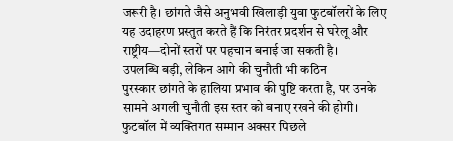जरूरी है। छांगते जैसे अनुभवी खिलाड़ी युवा फुटबॉलरों के लिए यह उदाहरण प्रस्तुत करते हैं कि निरंतर प्रदर्शन से घरेलू और राष्ट्रीय—दोनों स्तरों पर पहचान बनाई जा सकती है।
उपलब्धि बड़ी, लेकिन आगे की चुनौती भी कठिन
पुरस्कार छांगते के हालिया प्रभाव की पुष्टि करता है, पर उनके सामने अगली चुनौती इस स्तर को बनाए रखने की होगी। फुटबॉल में व्यक्तिगत सम्मान अक्सर पिछले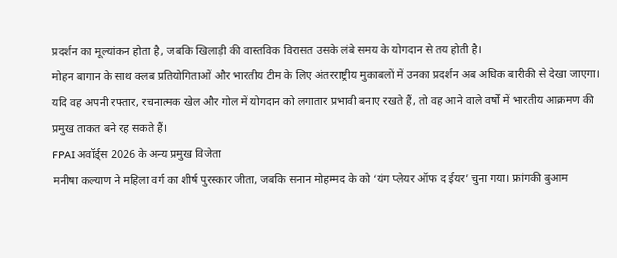प्रदर्शन का मूल्यांकन होता है, जबकि खिलाड़ी की वास्तविक विरासत उसके लंबे समय के योगदान से तय होती है।
मोहन बागान के साथ क्लब प्रतियोगिताओं और भारतीय टीम के लिए अंतरराष्ट्रीय मुकाबलों में उनका प्रदर्शन अब अधिक बारीकी से देखा जाएगा। यदि वह अपनी रफ्तार, रचनात्मक खेल और गोल में योगदान को लगातार प्रभावी बनाए रखते हैं, तो वह आने वाले वर्षों में भारतीय आक्रमण की प्रमुख ताकत बने रह सकते हैं।
FPAI अवॉर्ड्स 2026 के अन्य प्रमुख विजेता
मनीषा कल्याण ने महिला वर्ग का शीर्ष पुरस्कार जीता, जबकि सनान मोहम्मद के को ‘यंग प्लेयर ऑफ द ईयर’ चुना गया। फ्रांगकी बुआम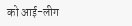को आई-लीग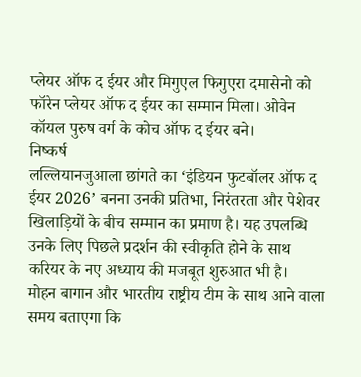प्लेयर ऑफ द ईयर और मिगुएल फिगुएरा दमासेनो को फॉरेन प्लेयर ऑफ द ईयर का सम्मान मिला। ओवेन कॉयल पुरुष वर्ग के कोच ऑफ द ईयर बने।
निष्कर्ष
लल्लियानजुआला छांगते का ‘इंडियन फुटबॉलर ऑफ द ईयर 2026’ बनना उनकी प्रतिभा, निरंतरता और पेशेवर खिलाड़ियों के बीच सम्मान का प्रमाण है। यह उपलब्धि उनके लिए पिछले प्रदर्शन की स्वीकृति होने के साथ करियर के नए अध्याय की मजबूत शुरुआत भी है।
मोहन बागान और भारतीय राष्ट्रीय टीम के साथ आने वाला समय बताएगा कि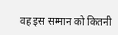वह इस सम्मान को कितनी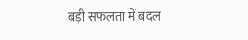बड़ी सफलता में बदल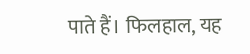पाते हैं। फिलहाल, यह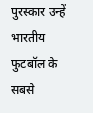पुरस्कार उन्हें भारतीय फुटबॉल के सबसे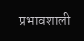प्रभावशाली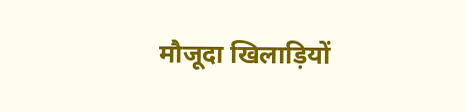मौजूदा खिलाड़ियों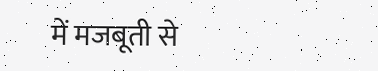में मजबूती से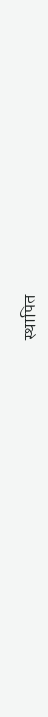स्थापित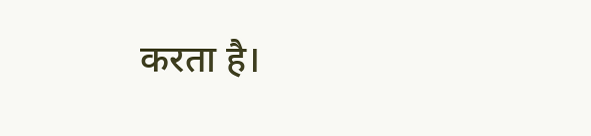करता है।